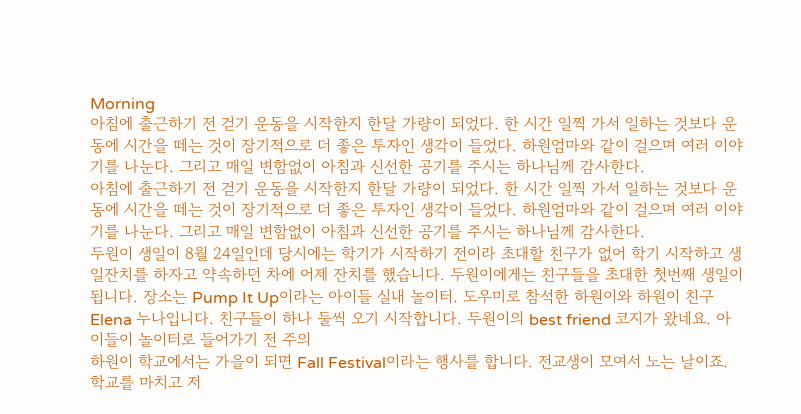Morning
아침에 출근하기 전 걷기 운동을 시작한지 한달 가량이 되었다. 한 시간 일찍 가서 일하는 것보다 운동에 시간을 떼는 것이 장기적으로 더 좋은 투자인 생각이 들었다. 하원엄마와 같이 걸으며 여러 이야기를 나눈다. 그리고 매일 변함없이 아침과 신선한 공기를 주시는 하나님께 감사한다.
아침에 출근하기 전 걷기 운동을 시작한지 한달 가량이 되었다. 한 시간 일찍 가서 일하는 것보다 운동에 시간을 떼는 것이 장기적으로 더 좋은 투자인 생각이 들었다. 하원엄마와 같이 걸으며 여러 이야기를 나눈다. 그리고 매일 변함없이 아침과 신선한 공기를 주시는 하나님께 감사한다.
두원이 생일이 8월 24일인데 당시에는 학기가 시작하기 전이라 초대할 친구가 없어 학기 시작하고 생일잔치를 하자고 약속하던 차에 어제 잔치를 했습니다. 두원이에게는 친구들을 초대한 첫번째 생일이 됩니다. 장소는 Pump It Up이라는 아이들 실내 놀이터. 도우미로 참석한 하원이와 하원이 친구 Elena 누나입니다. 친구들이 하나 둘씩 오기 시작합니다. 두원이의 best friend 코지가 왔네요. 아이들이 놀이터로 들어가기 전 주의
하원이 학교에서는 가을이 되면 Fall Festival이라는 행사를 합니다. 전교생이 모여서 노는 날이죠. 학교를 마치고 저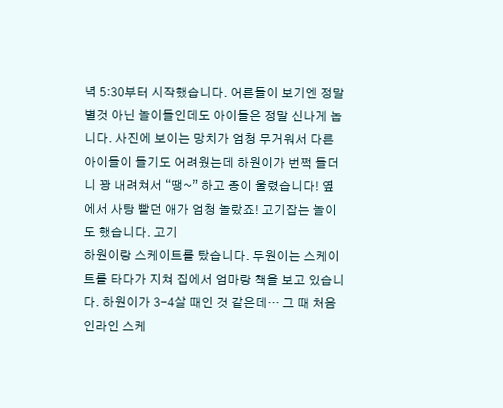녁 5:30부터 시작했습니다. 어른들이 보기엔 정말 별것 아닌 놀이들인데도 아이들은 정말 신나게 놉니다. 사진에 보이는 망치가 엄청 무거워서 다른 아이들이 들기도 어려웠는데 하원이가 번쩍 들더니 꽝 내려쳐서 “땡~” 하고 종이 울렸습니다! 옆에서 사탕 빨던 애가 엄청 놀랐죠! 고기잡는 놀이도 했습니다. 고기
하원이랑 스케이트를 탔습니다. 두원이는 스케이트를 타다가 지쳐 집에서 엄마랑 책을 보고 있습니다. 하원이가 3-4살 때인 것 같은데… 그 때 처음 인라인 스케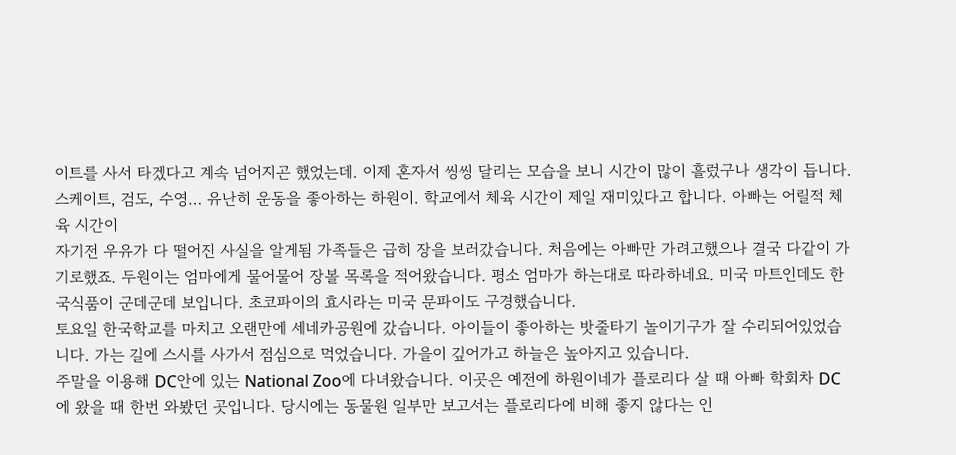이트를 사서 타겠다고 계속 넘어지곤 했었는데. 이제 혼자서 씽씽 달리는 모습을 보니 시간이 많이 흘렀구나 생각이 듭니다. 스케이트, 검도, 수영… 유난히 운동을 좋아하는 하원이. 학교에서 체육 시간이 제일 재미있다고 합니다. 아빠는 어릴적 체육 시간이
자기전 우유가 다 떨어진 사실을 알게됨 가족들은 급히 장을 보러갔습니다. 처음에는 아빠만 가려고했으나 결국 다같이 가기로했죠. 두원이는 엄마에게 물어물어 장볼 목록을 적어왔습니다. 평소 엄마가 하는대로 따라하네요. 미국 마트인데도 한국식품이 군데군데 보입니다. 초코파이의 효시라는 미국 문파이도 구경했습니다.
토요일 한국학교를 마치고 오랜만에 세네카공원에 갔습니다. 아이들이 좋아하는 밧줄타기 놀이기구가 잘 수리되어있었습니다. 가는 길에 스시를 사가서 점심으로 먹었습니다. 가을이 깊어가고 하늘은 높아지고 있습니다.
주말을 이용해 DC안에 있는 National Zoo에 다녀왔습니다. 이곳은 예전에 하원이네가 플로리다 살 때 아빠 학회차 DC에 왔을 때 한번 와봤던 곳입니다. 당시에는 동물원 일부만 보고서는 플로리다에 비해 좋지 않다는 인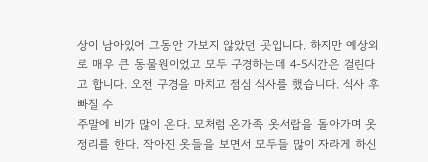상이 남아있어 그동안 가보지 않았던 곳입니다. 하지만 예상외로 매우 큰 동물원이었고 모두 구경하는데 4-5시간은 걸린다고 합니다. 오전 구경을 마치고 점심 식사를 했습니다. 식사 후 빠질 수
주말에 비가 많이 온다. 모처럼 온가족 옷서랍을 돌아가며 옷정리를 한다. 작아진 옷들을 보면서 모두들 많이 자라게 하신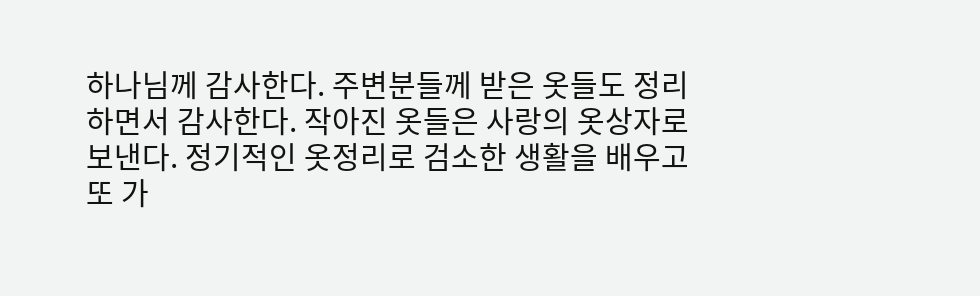하나님께 감사한다. 주변분들께 받은 옷들도 정리하면서 감사한다. 작아진 옷들은 사랑의 옷상자로 보낸다. 정기적인 옷정리로 검소한 생활을 배우고 또 가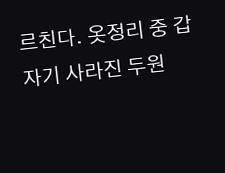르친다. 옷정리 중 갑자기 사라진 두원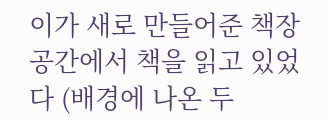이가 새로 만들어준 책장 공간에서 책을 읽고 있었다 (배경에 나온 두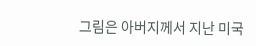그림은 아버지께서 지난 미국